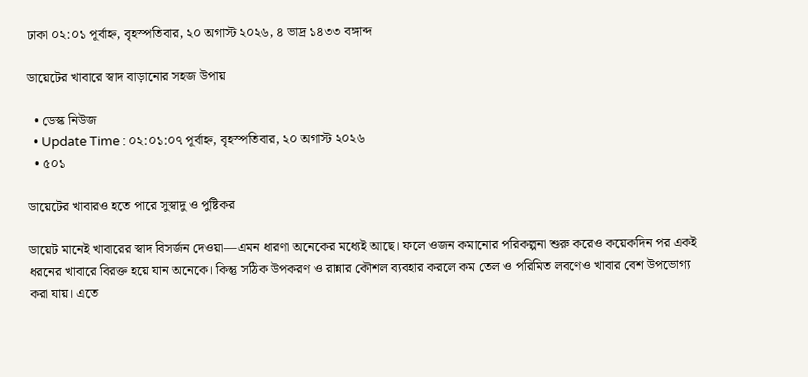ঢাকা ০২:০১ পূর্বাহ্ন, বৃহস্পতিবার, ২০ অগাস্ট ২০২৬, ৪ ভাদ্র ১৪৩৩ বঙ্গাব্দ

ডায়েটের খাবারে স্বাদ বাড়ানোর সহজ উপায়

  • ডেস্ক নিউজ
  • Update Time : ০২:০১:০৭ পূর্বাহ্ন, বৃহস্পতিবার, ২০ অগাস্ট ২০২৬
  • ৫০১

ডায়েটের খাবারও হতে পারে সুস্বাদু ও পুষ্টিকর

ডায়েট মানেই খাবারের স্বাদ বিসর্জন দেওয়া—এমন ধারণা অনেকের মধ্যেই আছে। ফলে ওজন কমানোর পরিকল্পনা শুরু করেও কয়েকদিন পর একই ধরনের খাবারে বিরক্ত হয়ে যান অনেকে। কিন্তু সঠিক উপকরণ ও রান্নার কৌশল ব্যবহার করলে কম তেল ও পরিমিত লবণেও খাবার বেশ উপভোগ্য করা যায়। এতে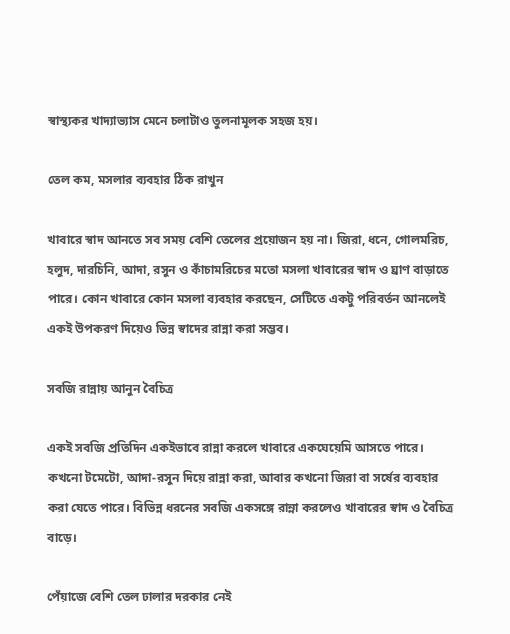স্বাস্থ্যকর খাদ্যাভ্যাস মেনে চলাটাও তুলনামূলক সহজ হয়।

তেল কম, মসলার ব্যবহার ঠিক রাখুন

খাবারে স্বাদ আনতে সব সময় বেশি তেলের প্রয়োজন হয় না। জিরা, ধনে, গোলমরিচ, হলুদ, দারচিনি, আদা, রসুন ও কাঁচামরিচের মতো মসলা খাবারের স্বাদ ও ঘ্রাণ বাড়াতে পারে। কোন খাবারে কোন মসলা ব্যবহার করছেন, সেটিতে একটু পরিবর্তন আনলেই একই উপকরণ দিয়েও ভিন্ন স্বাদের রান্না করা সম্ভব।

সবজি রান্নায় আনুন বৈচিত্র

একই সবজি প্রতিদিন একইভাবে রান্না করলে খাবারে একঘেয়েমি আসতে পারে। কখনো টমেটো, আদা-রসুন দিয়ে রান্না করা, আবার কখনো জিরা বা সর্ষের ব্যবহার করা যেতে পারে। বিভিন্ন ধরনের সবজি একসঙ্গে রান্না করলেও খাবারের স্বাদ ও বৈচিত্র বাড়ে।

পেঁয়াজে বেশি তেল ঢালার দরকার নেই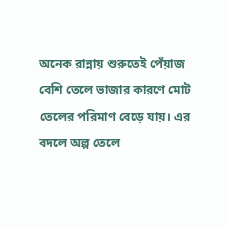অনেক রান্নায় শুরুতেই পেঁয়াজ বেশি তেলে ভাজার কারণে মোট তেলের পরিমাণ বেড়ে যায়। এর বদলে অল্প তেলে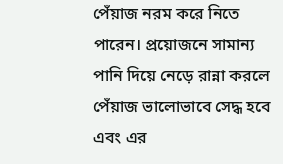পেঁয়াজ নরম করে নিতে পারেন। প্রয়োজনে সামান্য পানি দিয়ে নেড়ে রান্না করলে পেঁয়াজ ভালোভাবে সেদ্ধ হবে এবং এর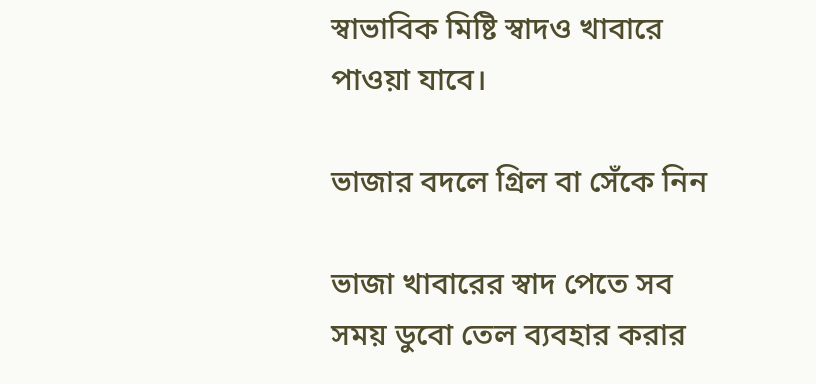স্বাভাবিক মিষ্টি স্বাদও খাবারে পাওয়া যাবে।

ভাজার বদলে গ্রিল বা সেঁকে নিন

ভাজা খাবারের স্বাদ পেতে সব সময় ডুবো তেল ব্যবহার করার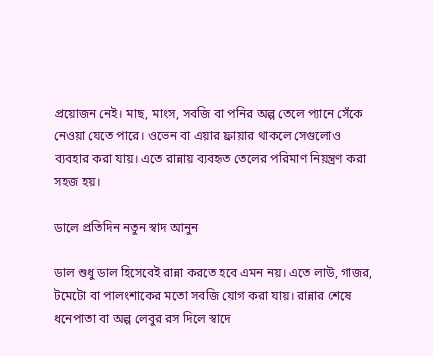প্রয়োজন নেই। মাছ, মাংস, সবজি বা পনির অল্প তেলে প্যানে সেঁকে নেওয়া যেতে পারে। ওভেন বা এয়ার ফ্রায়ার থাকলে সেগুলোও ব্যবহার করা যায়। এতে রান্নায় ব্যবহৃত তেলের পরিমাণ নিয়ন্ত্রণ করা সহজ হয়।

ডালে প্রতিদিন নতুন স্বাদ আনুন

ডাল শুধু ডাল হিসেবেই রান্না করতে হবে এমন নয়। এতে লাউ, গাজর, টমেটো বা পালংশাকের মতো সবজি যোগ করা যায়। রান্নার শেষে ধনেপাতা বা অল্প লেবুর রস দিলে স্বাদে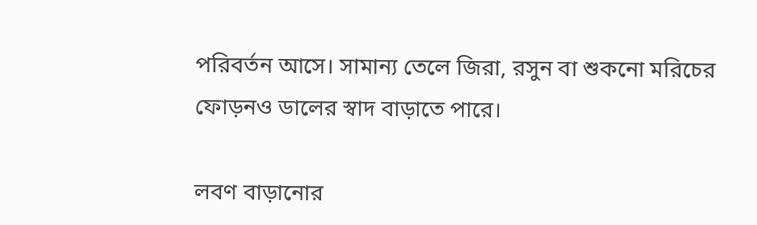পরিবর্তন আসে। সামান্য তেলে জিরা, রসুন বা শুকনো মরিচের ফোড়নও ডালের স্বাদ বাড়াতে পারে।

লবণ বাড়ানোর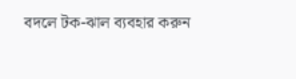বদলে টক-ঝাল ব্যবহার করুন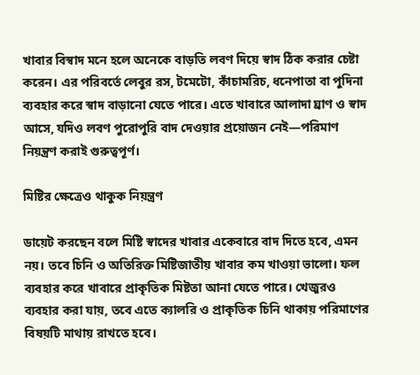খাবার বিস্বাদ মনে হলে অনেকে বাড়তি লবণ দিয়ে স্বাদ ঠিক করার চেষ্টা করেন। এর পরিবর্তে লেবুর রস, টমেটো, কাঁচামরিচ, ধনেপাতা বা পুদিনা ব্যবহার করে স্বাদ বাড়ানো যেতে পারে। এতে খাবারে আলাদা ঘ্রাণ ও স্বাদ আসে, যদিও লবণ পুরোপুরি বাদ দেওয়ার প্রয়োজন নেই—পরিমাণ নিয়ন্ত্রণ করাই গুরুত্বপূর্ণ।

মিষ্টির ক্ষেত্রেও থাকুক নিয়ন্ত্রণ

ডায়েট করছেন বলে মিষ্টি স্বাদের খাবার একেবারে বাদ দিতে হবে, এমন নয়। তবে চিনি ও অতিরিক্ত মিষ্টিজাতীয় খাবার কম খাওয়া ভালো। ফল ব্যবহার করে খাবারে প্রাকৃতিক মিষ্টতা আনা যেতে পারে। খেজুরও ব্যবহার করা যায়, তবে এতে ক্যালরি ও প্রাকৃতিক চিনি থাকায় পরিমাণের বিষয়টি মাথায় রাখতে হবে।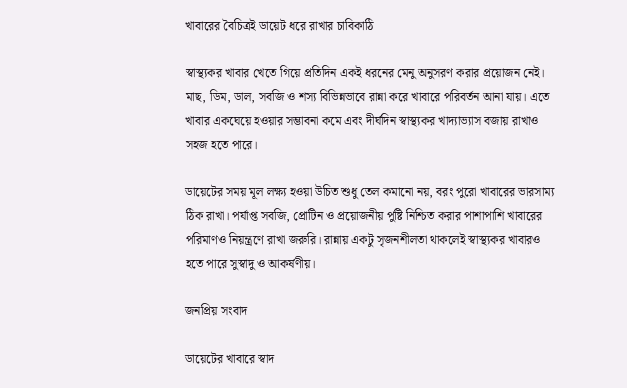খাবারের বৈচিত্রই ডায়েট ধরে রাখার চাবিকাঠি

স্বাস্থ্যকর খাবার খেতে গিয়ে প্রতিদিন একই ধরনের মেনু অনুসরণ করার প্রয়োজন নেই। মাছ, ডিম, ডাল, সবজি ও শস্য বিভিন্নভাবে রান্না করে খাবারে পরিবর্তন আনা যায়। এতে খাবার একঘেয়ে হওয়ার সম্ভাবনা কমে এবং দীর্ঘদিন স্বাস্থ্যকর খাদ্যাভ্যাস বজায় রাখাও সহজ হতে পারে।

ডায়েটের সময় মূল লক্ষ্য হওয়া উচিত শুধু তেল কমানো নয়, বরং পুরো খাবারের ভারসাম্য ঠিক রাখা। পর্যাপ্ত সবজি, প্রোটিন ও প্রয়োজনীয় পুষ্টি নিশ্চিত করার পাশাপাশি খাবারের পরিমাণও নিয়ন্ত্রণে রাখা জরুরি। রান্নায় একটু সৃজনশীলতা থাকলেই স্বাস্থ্যকর খাবারও হতে পারে সুস্বাদু ও আকর্ষণীয়।

জনপ্রিয় সংবাদ

ডায়েটের খাবারে স্বাদ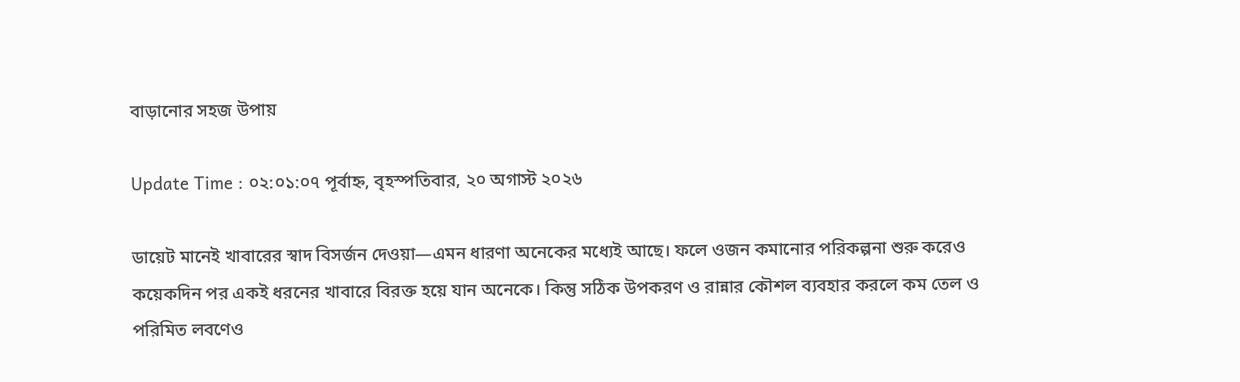বাড়ানোর সহজ উপায়

Update Time : ০২:০১:০৭ পূর্বাহ্ন, বৃহস্পতিবার, ২০ অগাস্ট ২০২৬

ডায়েট মানেই খাবারের স্বাদ বিসর্জন দেওয়া—এমন ধারণা অনেকের মধ্যেই আছে। ফলে ওজন কমানোর পরিকল্পনা শুরু করেও কয়েকদিন পর একই ধরনের খাবারে বিরক্ত হয়ে যান অনেকে। কিন্তু সঠিক উপকরণ ও রান্নার কৌশল ব্যবহার করলে কম তেল ও পরিমিত লবণেও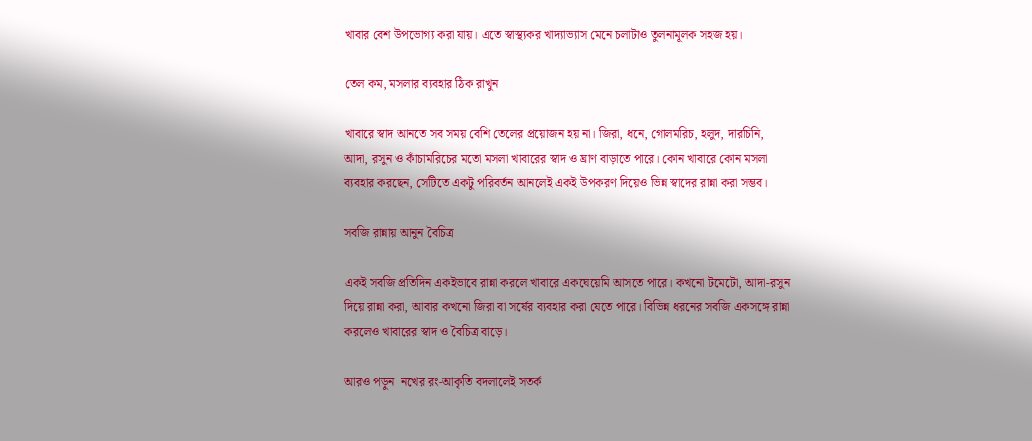খাবার বেশ উপভোগ্য করা যায়। এতে স্বাস্থ্যকর খাদ্যাভ্যাস মেনে চলাটাও তুলনামূলক সহজ হয়।

তেল কম, মসলার ব্যবহার ঠিক রাখুন

খাবারে স্বাদ আনতে সব সময় বেশি তেলের প্রয়োজন হয় না। জিরা, ধনে, গোলমরিচ, হলুদ, দারচিনি, আদা, রসুন ও কাঁচামরিচের মতো মসলা খাবারের স্বাদ ও ঘ্রাণ বাড়াতে পারে। কোন খাবারে কোন মসলা ব্যবহার করছেন, সেটিতে একটু পরিবর্তন আনলেই একই উপকরণ দিয়েও ভিন্ন স্বাদের রান্না করা সম্ভব।

সবজি রান্নায় আনুন বৈচিত্র

একই সবজি প্রতিদিন একইভাবে রান্না করলে খাবারে একঘেয়েমি আসতে পারে। কখনো টমেটো, আদা-রসুন দিয়ে রান্না করা, আবার কখনো জিরা বা সর্ষের ব্যবহার করা যেতে পারে। বিভিন্ন ধরনের সবজি একসঙ্গে রান্না করলেও খাবারের স্বাদ ও বৈচিত্র বাড়ে।

আরও পড়ুন  নখের রং-আকৃতি বদলালেই সতর্ক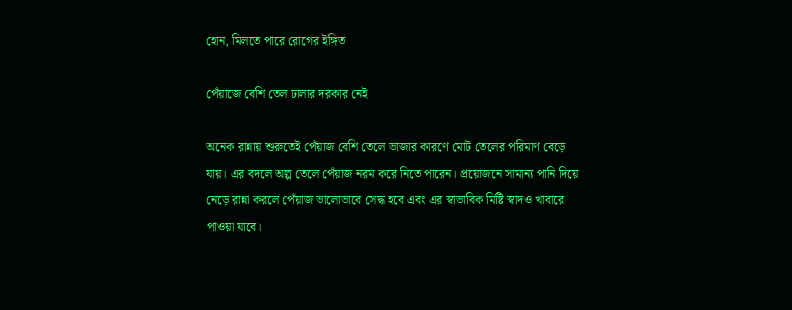হোন, মিলতে পারে রোগের ইঙ্গিত

পেঁয়াজে বেশি তেল ঢালার দরকার নেই

অনেক রান্নায় শুরুতেই পেঁয়াজ বেশি তেলে ভাজার কারণে মোট তেলের পরিমাণ বেড়ে যায়। এর বদলে অল্প তেলে পেঁয়াজ নরম করে নিতে পারেন। প্রয়োজনে সামান্য পানি দিয়ে নেড়ে রান্না করলে পেঁয়াজ ভালোভাবে সেদ্ধ হবে এবং এর স্বাভাবিক মিষ্টি স্বাদও খাবারে পাওয়া যাবে।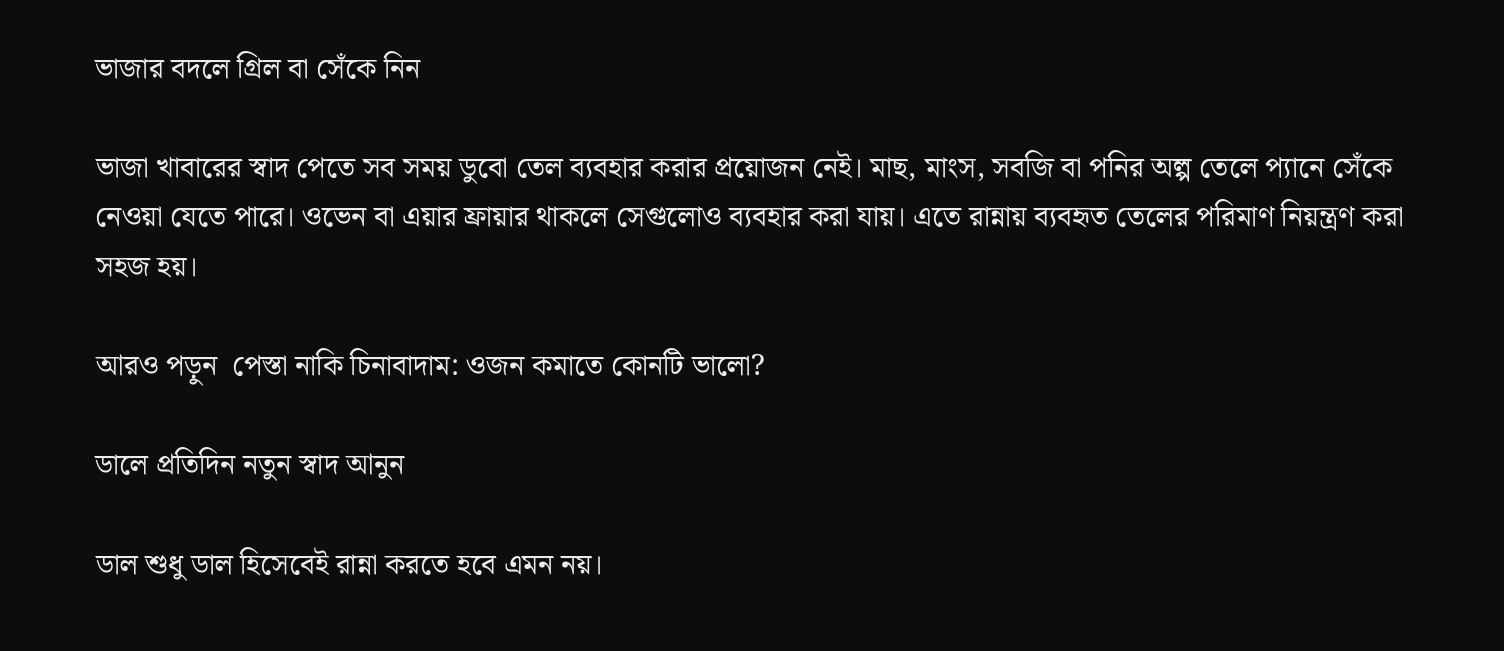ভাজার বদলে গ্রিল বা সেঁকে নিন

ভাজা খাবারের স্বাদ পেতে সব সময় ডুবো তেল ব্যবহার করার প্রয়োজন নেই। মাছ, মাংস, সবজি বা পনির অল্প তেলে প্যানে সেঁকে নেওয়া যেতে পারে। ওভেন বা এয়ার ফ্রায়ার থাকলে সেগুলোও ব্যবহার করা যায়। এতে রান্নায় ব্যবহৃত তেলের পরিমাণ নিয়ন্ত্রণ করা সহজ হয়।

আরও পড়ুন  পেস্তা নাকি চিনাবাদাম: ওজন কমাতে কোনটি ভালো?

ডালে প্রতিদিন নতুন স্বাদ আনুন

ডাল শুধু ডাল হিসেবেই রান্না করতে হবে এমন নয়।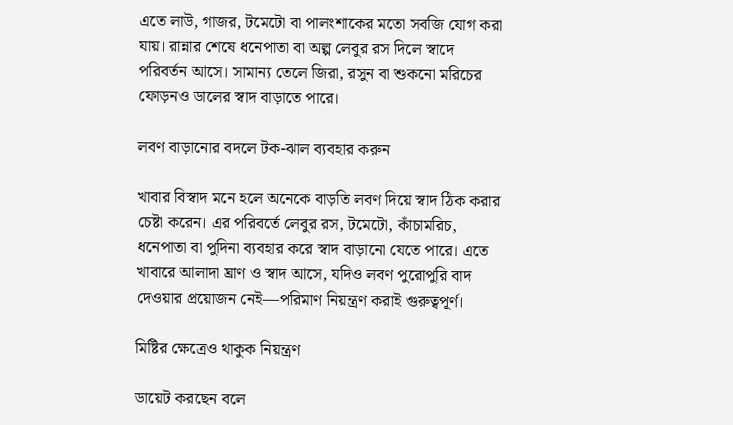এতে লাউ, গাজর, টমেটো বা পালংশাকের মতো সবজি যোগ করা যায়। রান্নার শেষে ধনেপাতা বা অল্প লেবুর রস দিলে স্বাদে পরিবর্তন আসে। সামান্য তেলে জিরা, রসুন বা শুকনো মরিচের ফোড়নও ডালের স্বাদ বাড়াতে পারে।

লবণ বাড়ানোর বদলে টক-ঝাল ব্যবহার করুন

খাবার বিস্বাদ মনে হলে অনেকে বাড়তি লবণ দিয়ে স্বাদ ঠিক করার চেষ্টা করেন। এর পরিবর্তে লেবুর রস, টমেটো, কাঁচামরিচ, ধনেপাতা বা পুদিনা ব্যবহার করে স্বাদ বাড়ানো যেতে পারে। এতে খাবারে আলাদা ঘ্রাণ ও স্বাদ আসে, যদিও লবণ পুরোপুরি বাদ দেওয়ার প্রয়োজন নেই—পরিমাণ নিয়ন্ত্রণ করাই গুরুত্বপূর্ণ।

মিষ্টির ক্ষেত্রেও থাকুক নিয়ন্ত্রণ

ডায়েট করছেন বলে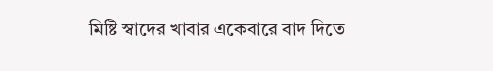মিষ্টি স্বাদের খাবার একেবারে বাদ দিতে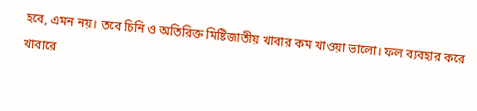হবে, এমন নয়। তবে চিনি ও অতিরিক্ত মিষ্টিজাতীয় খাবার কম খাওয়া ভালো। ফল ব্যবহার করে খাবারে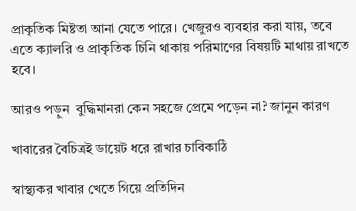প্রাকৃতিক মিষ্টতা আনা যেতে পারে। খেজুরও ব্যবহার করা যায়, তবে এতে ক্যালরি ও প্রাকৃতিক চিনি থাকায় পরিমাণের বিষয়টি মাথায় রাখতে হবে।

আরও পড়ুন  বুদ্ধিমানরা কেন সহজে প্রেমে পড়েন না? জানুন কারণ

খাবারের বৈচিত্রই ডায়েট ধরে রাখার চাবিকাঠি

স্বাস্থ্যকর খাবার খেতে গিয়ে প্রতিদিন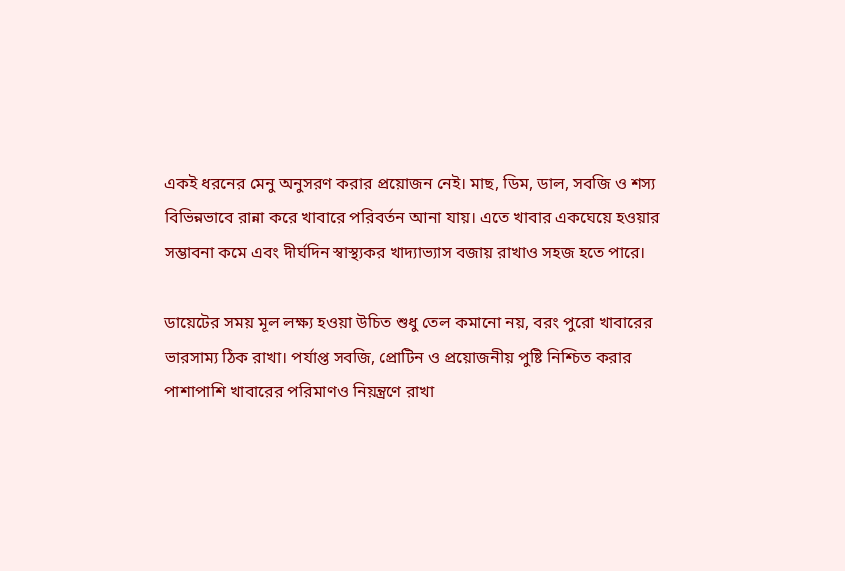একই ধরনের মেনু অনুসরণ করার প্রয়োজন নেই। মাছ, ডিম, ডাল, সবজি ও শস্য বিভিন্নভাবে রান্না করে খাবারে পরিবর্তন আনা যায়। এতে খাবার একঘেয়ে হওয়ার সম্ভাবনা কমে এবং দীর্ঘদিন স্বাস্থ্যকর খাদ্যাভ্যাস বজায় রাখাও সহজ হতে পারে।

ডায়েটের সময় মূল লক্ষ্য হওয়া উচিত শুধু তেল কমানো নয়, বরং পুরো খাবারের ভারসাম্য ঠিক রাখা। পর্যাপ্ত সবজি, প্রোটিন ও প্রয়োজনীয় পুষ্টি নিশ্চিত করার পাশাপাশি খাবারের পরিমাণও নিয়ন্ত্রণে রাখা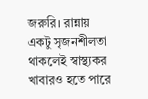জরুরি। রান্নায় একটু সৃজনশীলতা থাকলেই স্বাস্থ্যকর খাবারও হতে পারে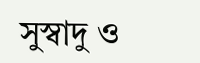সুস্বাদু ও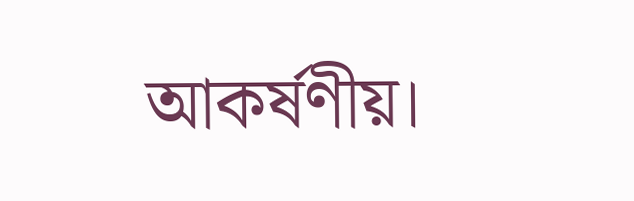আকর্ষণীয়।